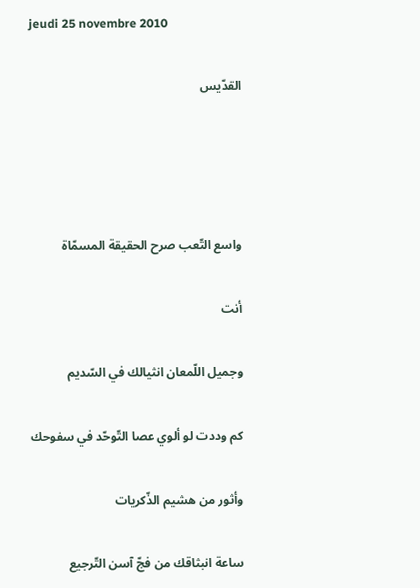jeudi 25 novembre 2010

القدّيس




واسع التّعب صرح الحقيقة المسمّاة

أنت

وجميل اللّمعان انثيالك في السّديم

كم وددت لو ألوي عصا التّوحّد في سفوحك

وأثور من هشيم الذّكريات

ساعة انبثاقك من فجّ آسن التّرجيع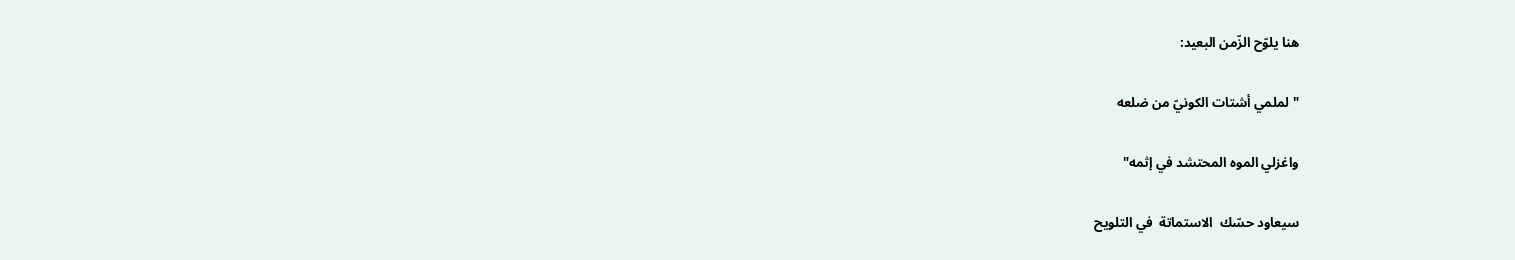هنا يلوّح الزّمن البعيد:

"لملمي أشتات الكونيّ من ضلعه

واغزلي الموه المحتشد في إثمه"

سيعاود حسّك  الاستماتة  في التلويح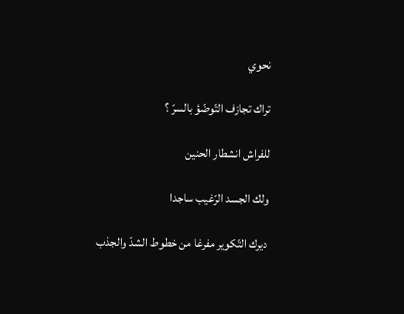نحوي

تراك تجازف التّوضّؤ بالسرّ ؟

للفراش انشطار الحنين

ولك الجسد الرّغيب ساجدا

 ديرك التّكوير مفرغا من خطوط الشدّ والجذب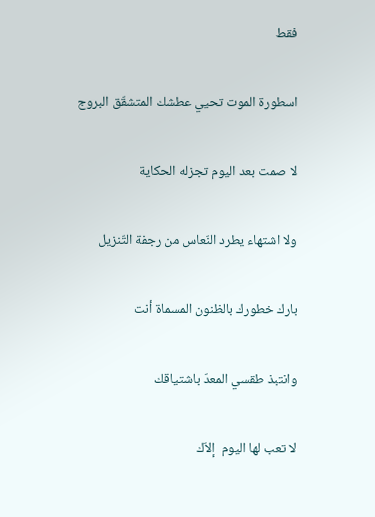فقط

اسطورة الموت تحيي عطشك المتشقّق البروج

لا صمت بعد اليوم تجزله الحكاية

ولا اشتهاء يطرد النّعاس من رجفة التّنزيل

بارك خطورك بالظنون المسماة أنت

وانتبذ طقسي المعدّ باشتياقك

لا تعب لها اليوم  إلاّك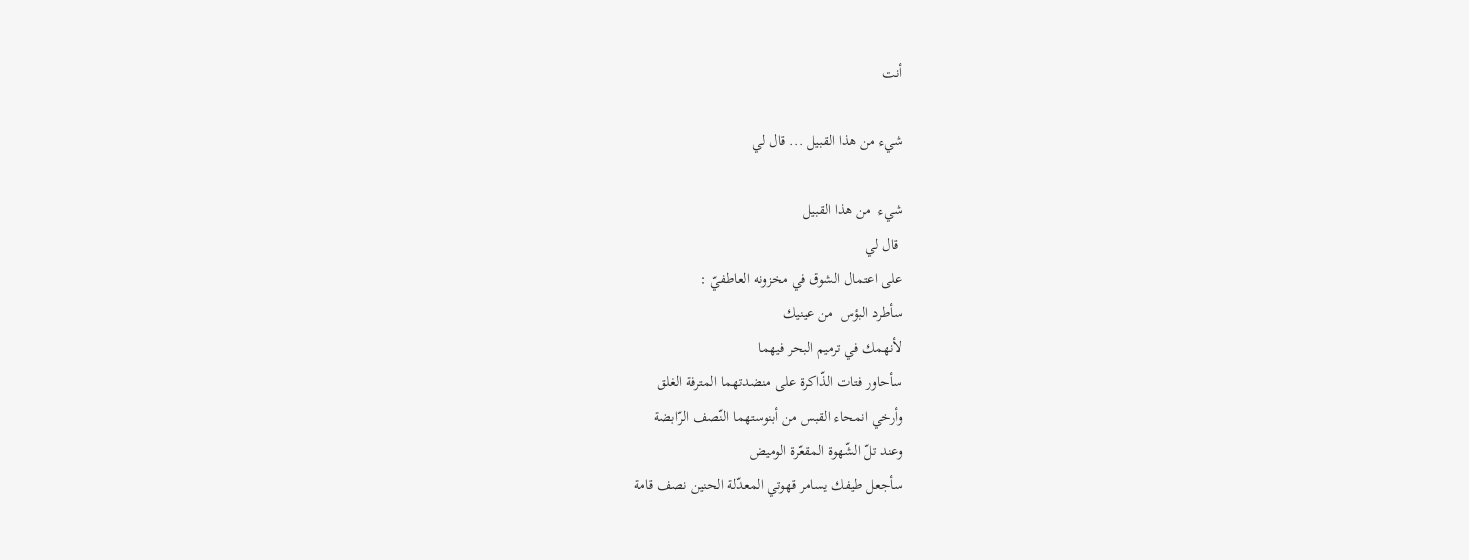أنت

شيء من هذا القبيل ... قال لي

شيء  من هذا القبيل
 قال لي
على اعتمال الشوق في مخزونه العاطفيّ :
سأطرد البؤس  من عينيك
لأنهمك في ترميم البحر فيهما
سأحاور فتات الذّاكرة على منضدتهما المترفة الغلق
وأرخي انمحاء القبس من أبنوستهما النّصف الرّابضة
وعند تلّ الشّهوة المقعّرة الوميض
سأجعل طيفك يسامر قهوتي المعدّلة الحنين نصف قامة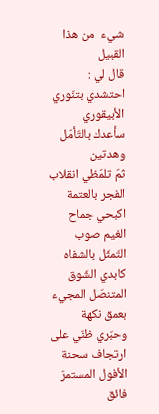شيء  من هذا القبيل
قال لي :
احتشدي بتنّوري الأبيقوري
سأعدك بالتّأمّل وهدتين
ثمّ تلمّظي انقلاب الفجر بالعتمة
اكبحي جماح الغيم صوب التّمثّل بالشفاه
كابدي الشّوق المتنصّل المجيء بعمق نكهة
وحبّري ظنّي على ارتجاف سحنة الأفول المستمرّ
فائق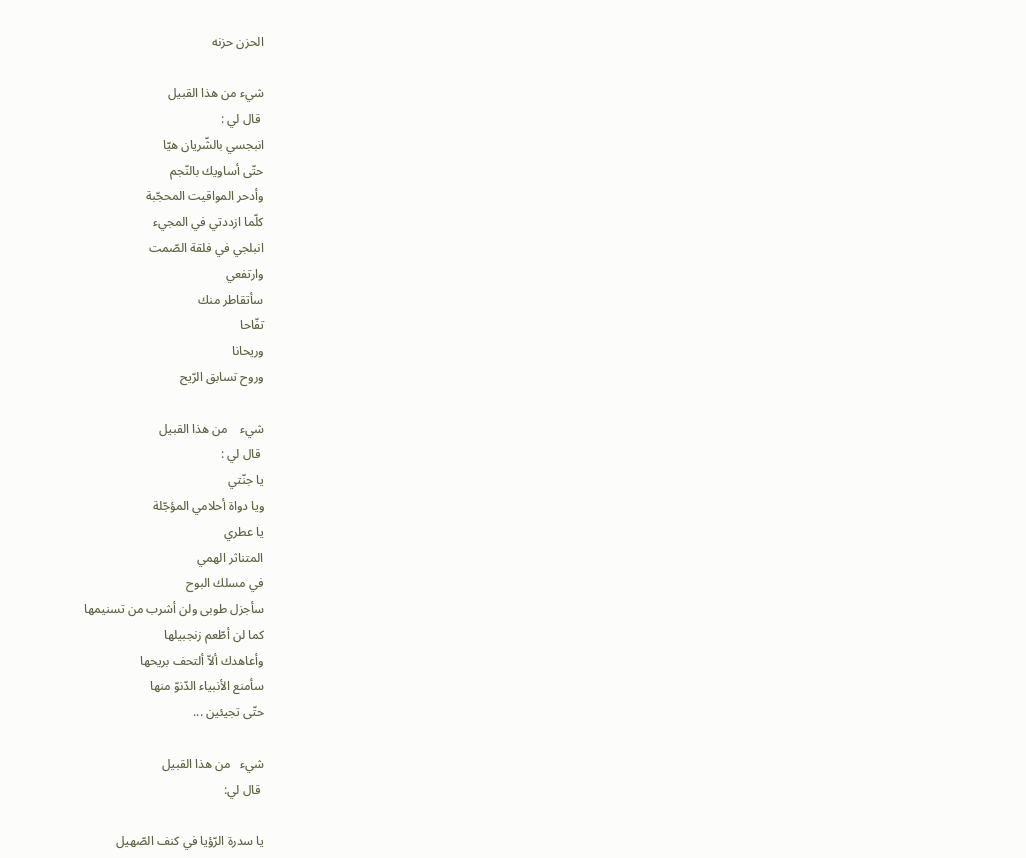الحزن حزنه

شيء من هذا القبيل
 قال لي :
انبجسي بالشّريان هيّا
حتّى أساويك بالنّجم
وأدحر المواقيت المحجّبة
كلّما ازددتي في المجيء
انبلجي في فلقة الصّمت
وارتفعي
سأتقاطر منك
تفّاحا
وريحانا
وروح تسابق الرّيح

شيء    من هذا القبيل
 قال لي :
يا جنّتي
ويا دواة أحلامي المؤجّلة
يا عطري
المتناثر الهمي
في مسلك البوح
سأجزل طوبى ولن أشرب من تسنيمها
كما لن أطّعم زنجبيلها
وأعاهدك ألاّ ألتحف بريحها
سأمنع الأنبياء الدّنوّ منها
حتّى تجيئين ...

شيء   من هذا القبيل
 قال لي:

يا سدرة الرّؤيا في كنف الصّهيل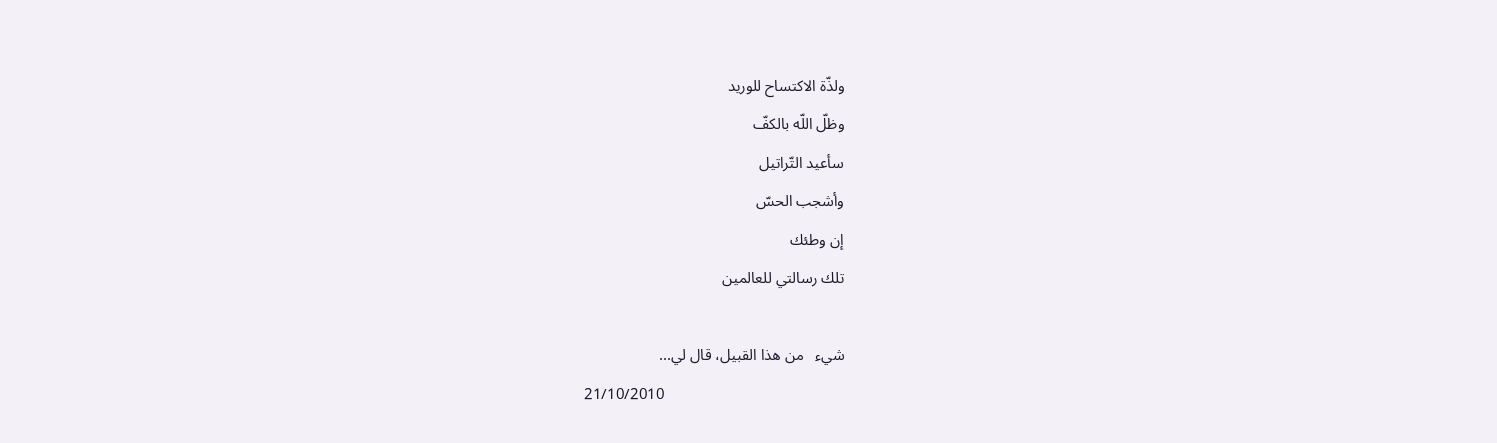ولذّة الاكتساح للوريد
وظلّ اللّه بالكفّ
سأعيد التّراتيل
وأشجب الحسّ
إن وطئك
تلك رسالتي للعالمين

شيء   من هذا القبيل، قال لي...
                                              21/10/2010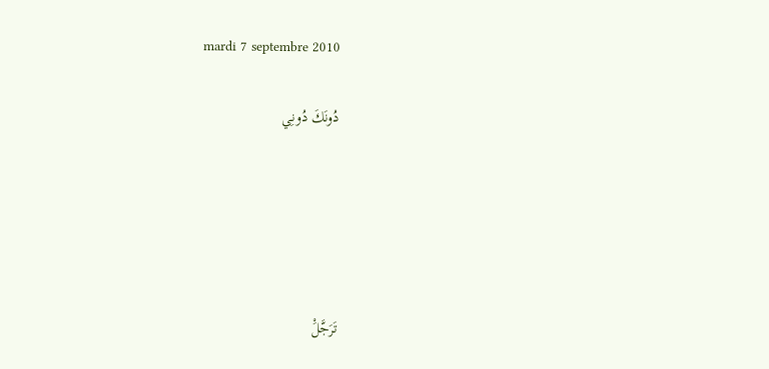mardi 7 septembre 2010

دُونَكَ دُونِي





تَرَجَّلَْ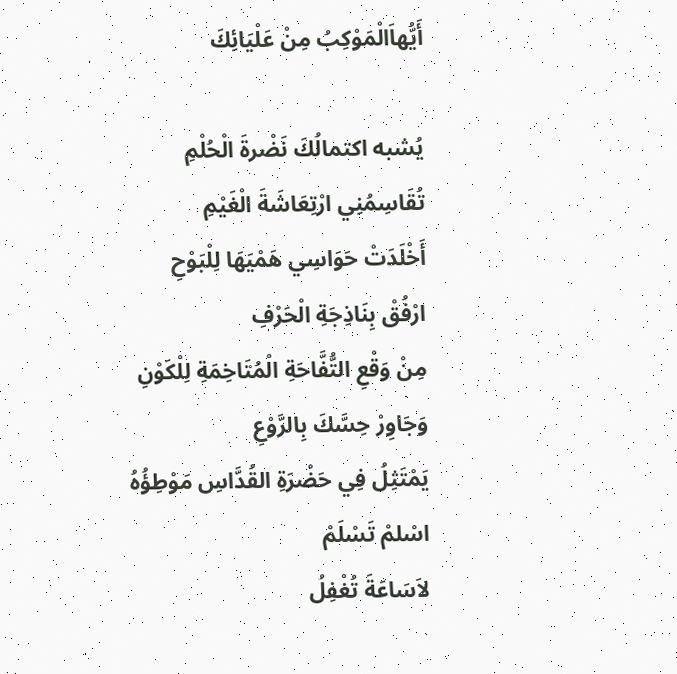أَيُّهاَالْمَوْكِبُ مِنْ عَلْيَائِكَ

يُشبه اكتمالُكَ نَضْرةَ الْحُلْمِ
تُقَاسِمُنِي ارْتِعَاشَةَ الْغَيْمِ
أَخْلَدَتْ حَوَاسِي هَمْيَهَا لِلْبَوْحِ
ارْفُقْ بِنَاذِجَةِ الْحَرْفِ
مِنْ وَقْعِ التُّفَّاحَةِ الْمُتَاخِمَةِ لِلْكَوْنِ
وَجَاوِرْ حِسَّكَ بِالرَّوْعِ
يَمْتَثِلُ فِي حَضْرَةِ القُدَّاسِ مَوْطِؤُهُ
اسْلمْ تَسْلَمْ
لاَسَاعَةَ تُغْفِلُ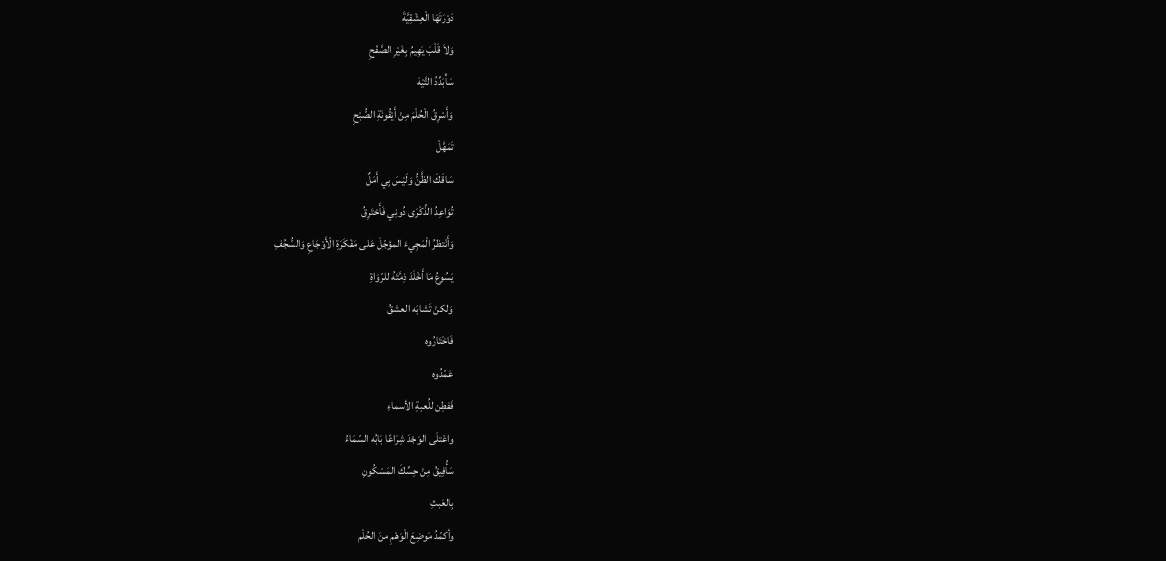دَوْرَتَهَا الْعِشْقِيَّةَ
وَلاَ قَلْبَ يَهِيمُ بِغَيْرِ الصَّفْحِ
سَأْبَدِّدُ التَّيْهَ
وَأَسْرِقُ الْحُلْمَ مِنْ أَيْقُونَةِ الصُّبْحِ
تَمَهَّلْ
سَاقَكَ الظَّنُّ وَلَيْسَ بِي أَمَلٌ
تُوَاعِدُ الذِّكْرَى دُونِي فَأَحْتَرِقُ
وَأَنْتظرُ الْمَجِيءَ المؤجّلَ عَلى مَفْكَرَةِ الْأَوْجَاعِ وَالسُّجُفِ
يَسُوعُ مَا أَخْلَدَ ذِمَّتَهُ للرّوَاةِ
وَلكنْ تَشابَه العشقُ
فَاخْتَارُوه
عَمّدُوه
فَفطِن للُعبةِ الأسماءِ
واعْتلَى الوَجْدَ شِرَاعًا بَابُه السّمَاءُ
سَأُفِيقُ مِنْ حِسِّكَ المَسْكُونِ
بِالعَبثِ
وأكمّدُ مَوضِعَ الْوَهْمِ منَ الحُلْم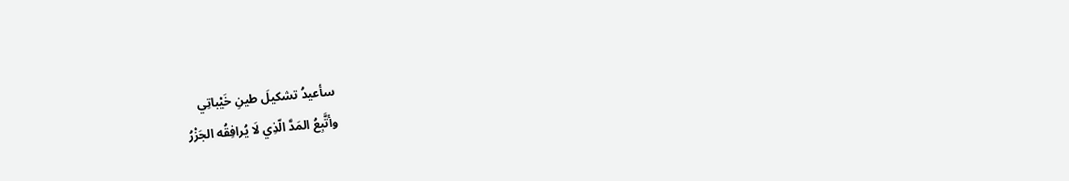سأعيدُ تشكيلَ طينِ خَيْباتِي
وأتَّبِعُ المَدَّ الّذِي لَا يُرافِقُه الجَزْرُ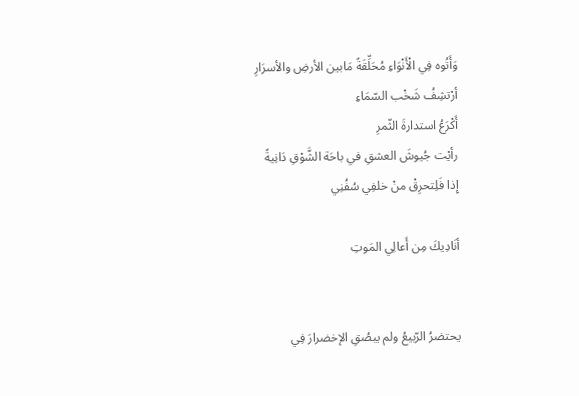وَأَتُوه فِي الْأَنْوَاءِ مُحَلِّقَةً مَابين الأرضِ والأسرَارِ
أرْتشِفُ شَخْب السّمَاءِ
أَكْرَعُ استدارةَ الثّمرِ
رأيْت جُيوشَ العشقِ في باحَة الشَّوْقِ دَانِيةً
إِذا فَلِتحرِقْ منْ خلفِي سُفُنِي

أنَادِيكَ مِن أَعالِي المَوتِ


يحتضرُ الرّبيعُ ولم يبصُقِ الإخضرارَ فِي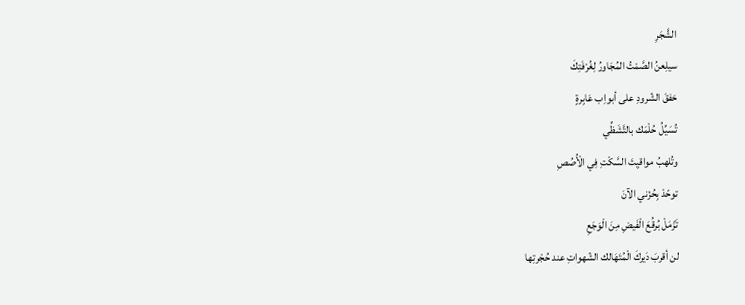الشَّجَرِ
سيلِعنُ الصَّمْتُ المُجَاورُ لِغُرْفَتِكَ
خفقَ الشّرودِ على أبواِب عَابِرةٍ
تُسَيِّلُ حُلْمَك بالتَّشَظِّي
وتُلهبُ مواقيِتَ السَّكْتِ فِي الْأُصُصِ
توحّدْ بِحُزْني الآنَ
تَزّمَلْ بُرقُعَ الْفَيضِ مِنَ الْوَجَعِ
لن أقربَ دَيركَ الْمُتَهَالك الشّهواتِ عند حُجْرتِها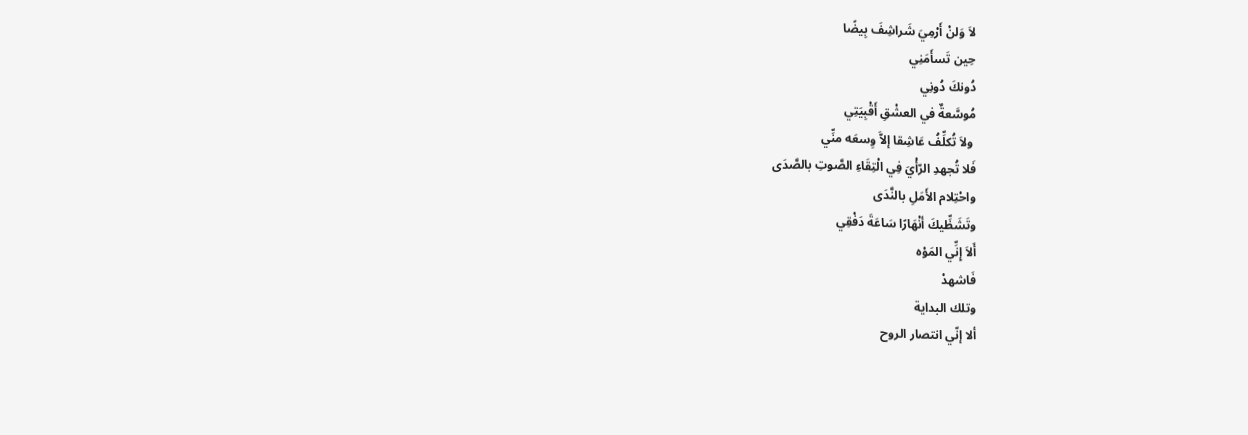لاَ وَلنْ أَرْمِيَ شَراشِفَ بِيضًا
حِين تَسأَمَنِي
دُونكَ دُونِي
مُوسَّعةٌ في العشْقِ أَقْبِيَتِي
 ولاَ تُكلِّفُ عَاشِقا إلاَّ وِسعَه منِّي
فَلا تُجهدِ الرّأْيَ فِي الْتِقَاءِ الصَّوتِ بالصَّدَى
واحْتِلام الأَمَلِ بالنَّدَى
وتَشَظِّيكَ أنْهَارًا سَاعَةَ دَفْقِي
أَلاَ إِنِّي المَوْه
فَاشهدْ
وتلك البداية
ألا إنّي انتصار الروح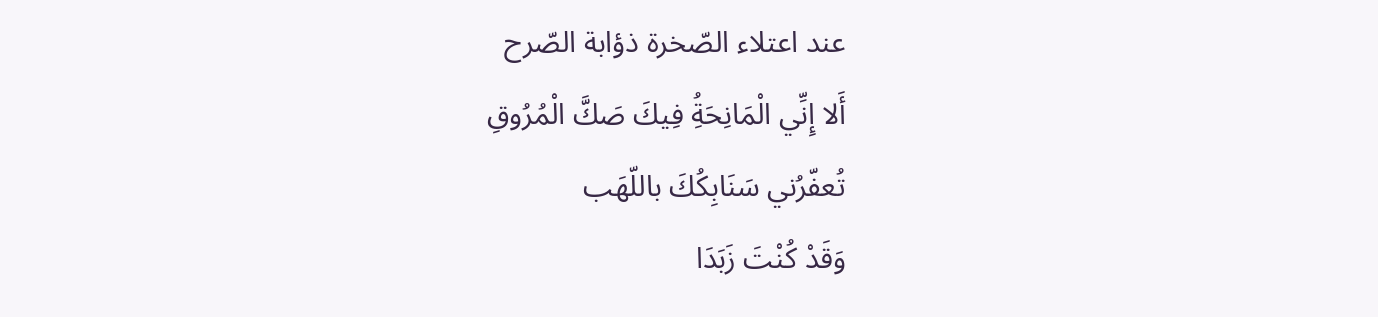عند اعتلاء الصّخرة ذؤابة الصّرح
أَلا إِنِّي الْمَانِحَةُِ فِيكَ صَكَّ الْمُرُوقِ
تُعفّرُني سَنَابِكُكَ باللّهَب
وَقَدْ كُنْتَ زَبَدَا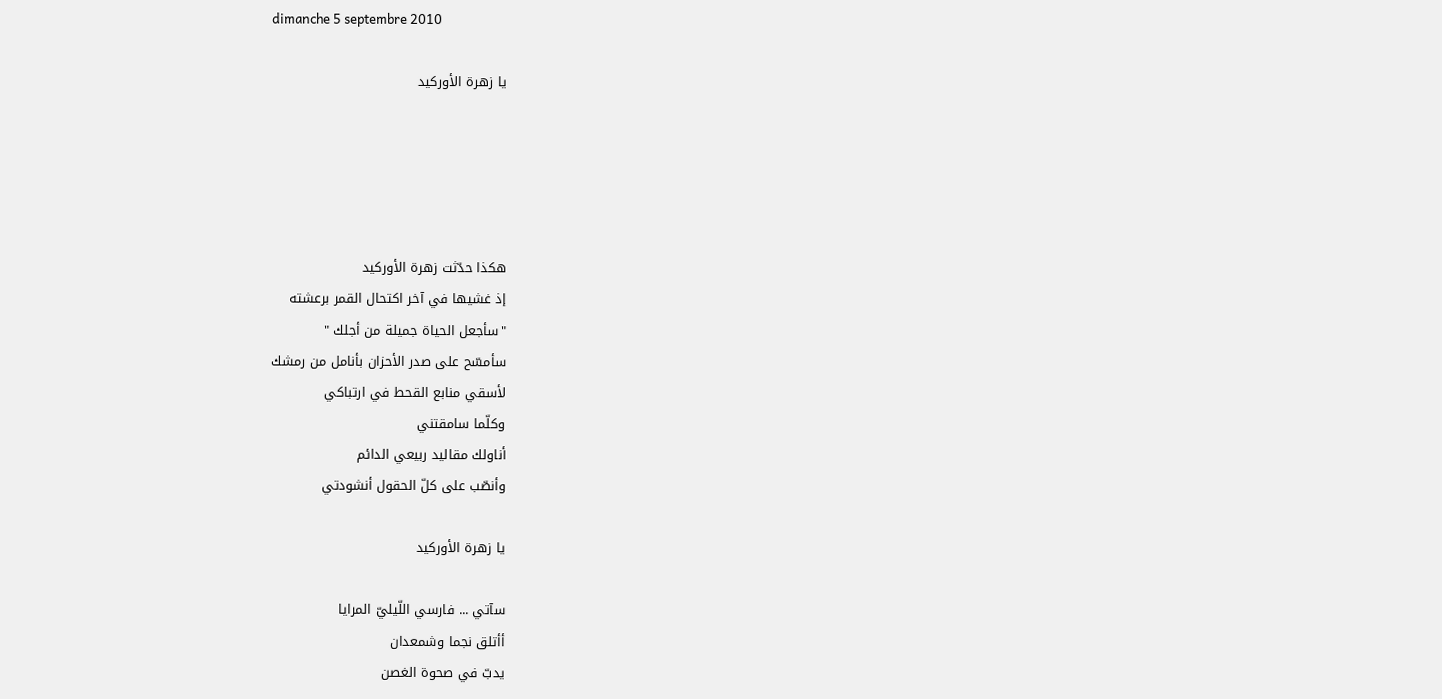dimanche 5 septembre 2010

يا زهرة الأوركيد





هكذا حدّثت زهرة الأوركيد
إذ غشيها في آخر اكتحال القمر برعشته
"سأجعل الحياة جميلة من أجلك "
سأمسّح على صدر الأحزان بأنامل من رمشك
لأسقي منابع القحط في ارتباكي
وكلّما سامقتني
أناولك مقاليد ربيعي الدائم
وأنصّب على كلّ الحقول أنشودتي

يا زهرة الأوركيد

سآتي ... فارسي اللّيليّ المرايا
أأتلق نجما وشمعدان
يدبّ في صحوة الغصن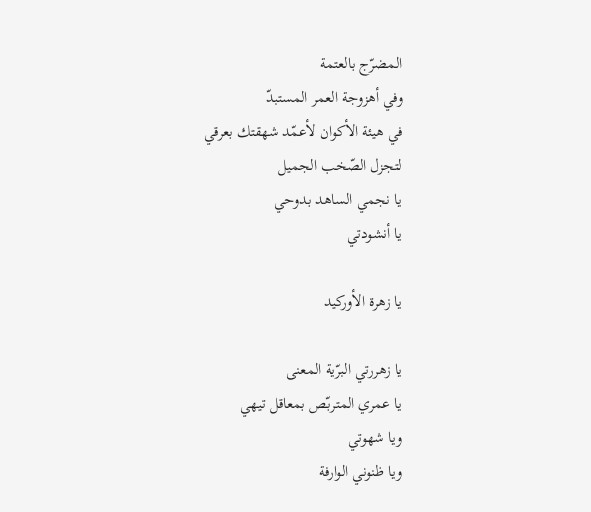المضرّج بالعتمة
وفي أهزوجة العمر المستبدّ
في هيئة الأكوان لأعمّد شهقتك بعرقي
لتجزل الصّخب الجميل
يا نجمي الساهد بدوحي
يا أنشودتي

يا زهرة الأوركيد

يا زهررتي البرّية المعنى
يا عمري المتربّص بمعاقل تيهي
ويا شهوتي
ويا ظنوني الوارفة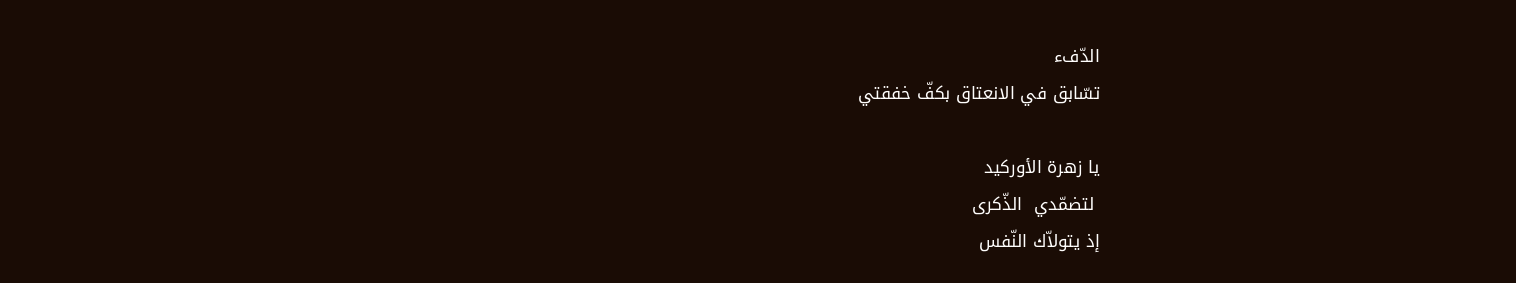الدّفء
تسّابق في الانعتاق بكفّ خفقتي

يا زهرة الأوركيد
 لتضمّدي  الذّكرى
إذ يتولاّك النّفس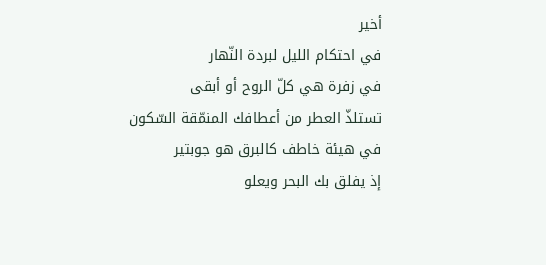أخير
في احتكام الليل لبردة النّهار
في زفرة هي كلّ الروح أو أبقى
تستلذّ العطر من أعطافك المنمّقة السّكون
في هيئة خاطف كالبرق هو جوبتير
إذ يفلق بك البحر ويعلو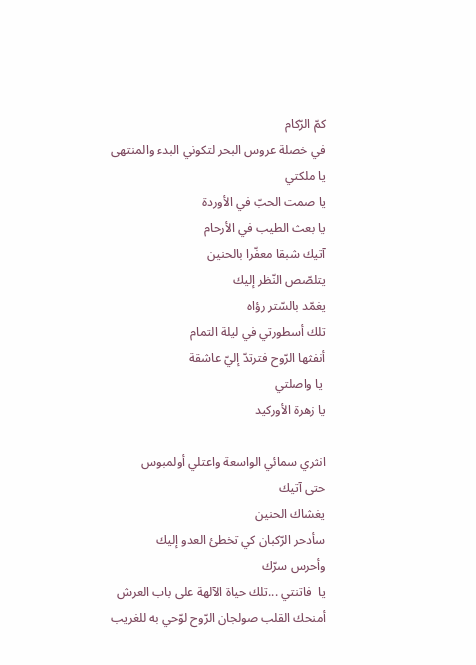كمّ الرّكام
في خصلة عروس البحر لتكوني البدء والمنتهى
يا ملكتي
يا صمت الحبّ في الأوردة
يا بعث الطيب في الأرحام
آتيك شبقا معفّرا بالحنين
يتلصّص النّظر إليك
يغمّد بالسّتر رؤاه
تلك أسطورتي في ليلة التمام
أنفثها الرّوح فترتدّ إليّ عاشقة
 يا واصلتي
يا زهرة الأوركيد

انثري سمائي الواسعة واعتلي أولمبوس
حتى آتيك
يغشاك الحنين
سأدحر الرّكبان كي تخطئ العدو إليك
وأحرس سرّك
يا  فاتنتي ...تلك حياة الآلهة على باب العرش
أمنحك القلب صولجان الرّوح لوّحي به للغريب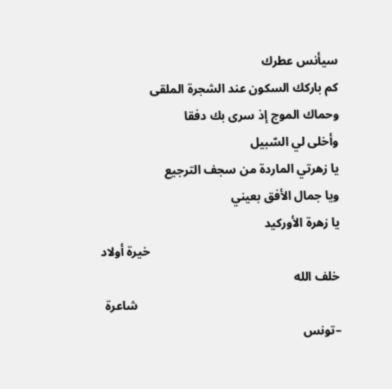سيأنس عطرك
كم باركك السكون عند الشجرة الملقى
وحماك الموج إذ سرى بك دفقا
وأخلى لي السّبيل
يا زهرتي الماردة من سجف الترجيع
ويا جمال الأفق بعيني
يا زهرة الأوركيد
                                                             خيرة أولاد خلف الله
                                                                 شاعرة –تونس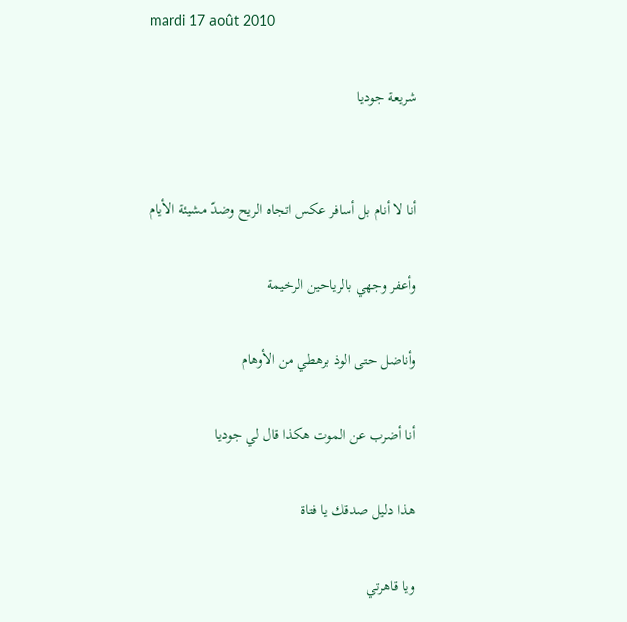mardi 17 août 2010

شريعة جوديا


أنا لا أنام بل أسافر عكس اتجاه الريح وضدّ مشيئة الأيام

وأعفر وجهي بالرياحين الرخيمة

وأناضل حتى الوذ برهطي من الأوهام

أنا أضرب عن الموت هكذا قال لي جوديا

هذا دليل صدقك يا فتاة

ويا قاهرتي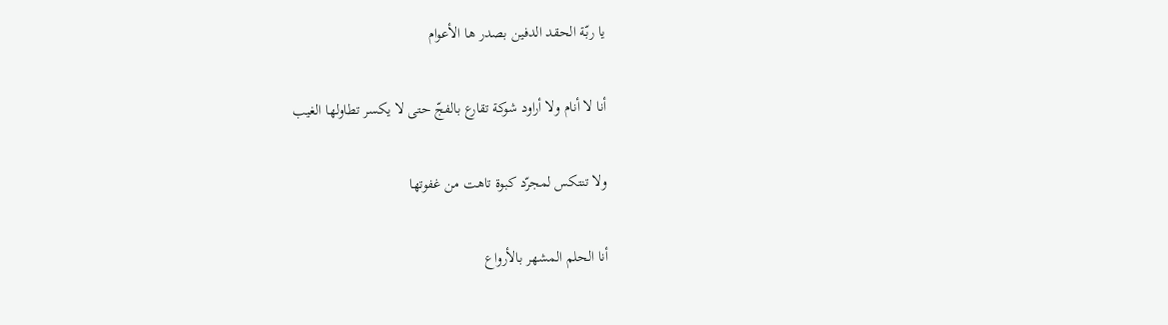يا ربّة الحقد الدفين بصدر ها الأعوام

أنا لا أنام ولا أراود شوكة تقارع بالفجّ حتى لا يكسر تطاولها الغيب

ولا تنتكس لمجرّد كبوة تاهت من غفوتها

أنا الحلم المشهر بالأرواع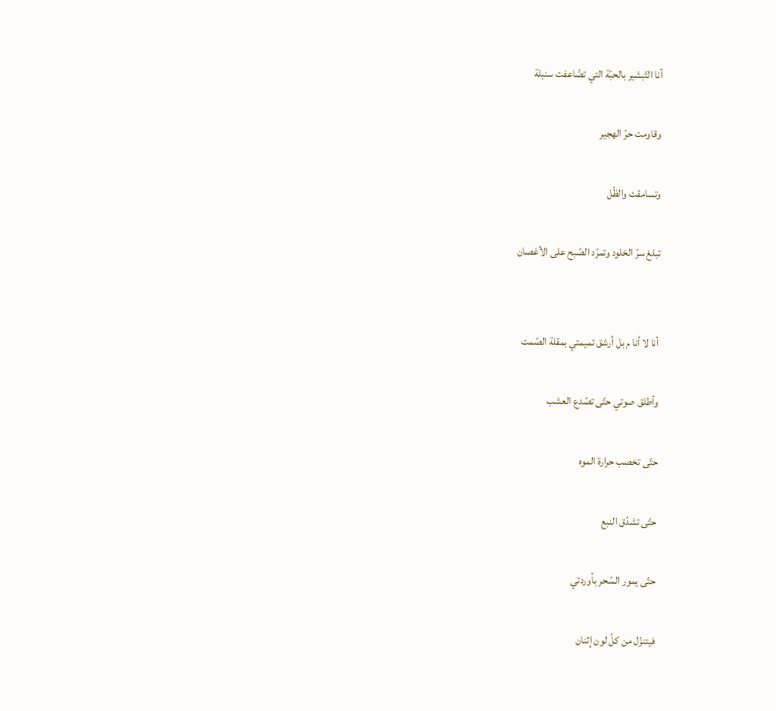أنا التّبشير بالحبّة التي تضّاعفت سنبلة

وقاومت حرّ الهجير

وتسامقت والظّل

تبلغ سرّ الخلود وتمرّد الصّبح على الأغصان


أنا لا أنا م بل أرشق تميمتي بمقلة الصّمت

وأطلق صوتي حتّى تصّدع العشب

حتّى تخصب حرارة الموه

حتّى تشدّق النبع

حتّى يمور السّحر بأوردتي

فيتنزّل من كلّ لون إثنان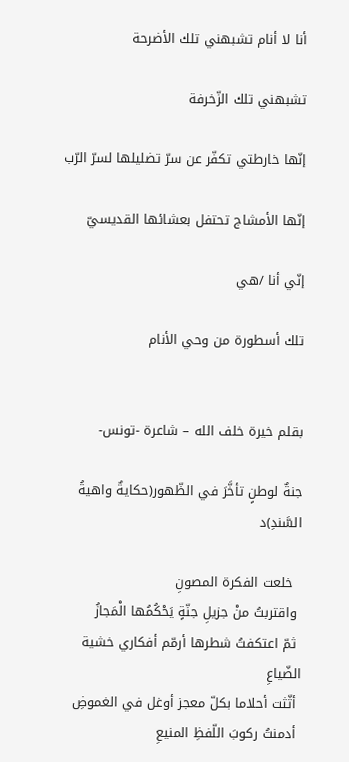أنا لا أنام تشبهني تلك الأضرحة

تشبهني تلك الزّخرفة

إنّها خارطتي تكفّر عن سرّ تضليلها لسرّ الرّب

إنّها الأمشاج تحتفل بعشائها القديسيّ

إنّي أنا /هي

تلك أسطورة من وحي الأنام


بقلم خيرة خلف الله – شاعرة -تونس-

جنةٌ لوطنٍ تأخَّرَ في الظّهور(حكايةٌ واهيةُ السَّندِ)د

  خلعت الفكرة المصونِ
 واقتربتُ منْ جزيلِ جنّةٍ يَحْكُمُها الْمَجازُ
 ثمّ اعتكفتُ شطرها أرمّم أفكاري خشية الضّياعِ
 أثّثت أحلاما بكلّ معجز أوغل في الغموضِ
 أدمنتُ ركوبَ اللّفظِ المنيعِ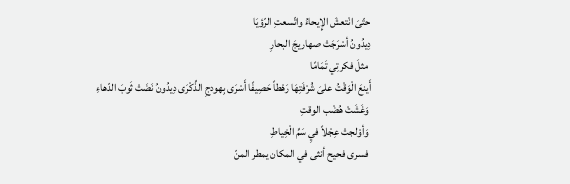حتّىَ انْتعشَ الإِيحاءُ واتّسعتِ الرّؤيَا
دِيدُونُ أسْرَجَتْ صهاريجَ البحارِ
 مثلَ فكرتِي تَمَامًا
أَينعَ الْوَقْتُ علىَ شُرْفَتِهَا رَهْطاً حَصِيفًا أَسْرَى بِهودجِ الذِّكْرَى دِيدُونُ نَضَتْ ثَوبَ الدّهاءِ
 وَغَشَتْ هُضْب الوقتِ
 وَأوْلجتْ عِجْلاً فيِ سَمِّ الْخِياطِ
 فسرى فحيح أنثى في المكان يمطر المنّ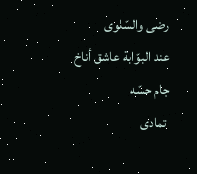رضى والسّلوى
عند البوّابة عاشق أناخ جام حسّه
 تمادى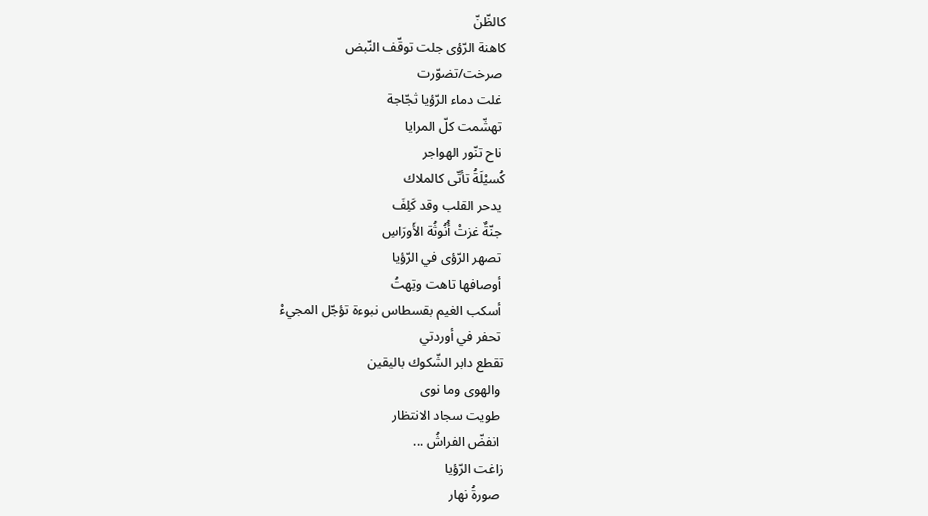كالظّنّ
كاهنة الرّؤى جلت توقّف النّبض
 صرخت/تضوّرت
 غلت دماء الرّؤيا ثجّاجة
 تهشّمت كلّ المرايا
 ناح تنّور الهواجر
كُسيْلَةُ تأتّى كالملاك
 يدحر القلب وقد كَلِفَ
 جنّةٌ غزتْ أُنُوثُة الأَورَاسِ
 تصهر الرّؤى في الرّؤيا
 أوصافها تاهت وتِهتُ
 أسكب الغيم بقسطاس نبوءة تؤجّل المجيءْ
 تحفر في أوردتي
تقطع دابر الشّكوك باليقين
 والهوى وما نوى
 طويت سجاد الانتظار
 انفضّ الفراشُ ...
زاغت الرّؤيا
 صورةُ نهار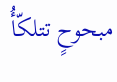مبحوحٍ تتلكّأُ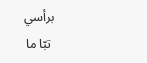برأسي
 تبّا ما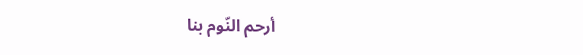أرحم النّوم بنا